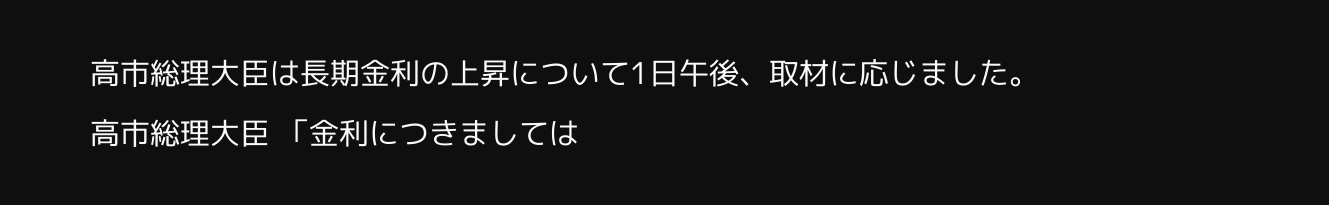高市総理大臣は長期金利の上昇について1日午後、取材に応じました。
高市総理大臣 「金利につきましては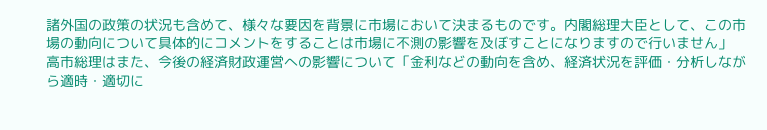諸外国の政策の状況も含めて、様々な要因を背景に市場において決まるものです。内閣総理大臣として、この市場の動向について具体的にコメントをすることは市場に不測の影響を及ぼすことになりますので行いません」
高市総理はまた、今後の経済財政運営への影響について「金利などの動向を含め、経済状況を評価・分析しながら適時・適切に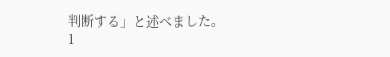判断する」と述べました。
1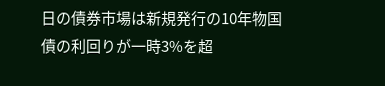日の債券市場は新規発行の10年物国債の利回りが一時3%を超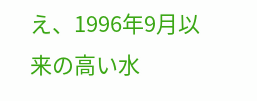え、1996年9月以来の高い水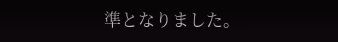準となりました。